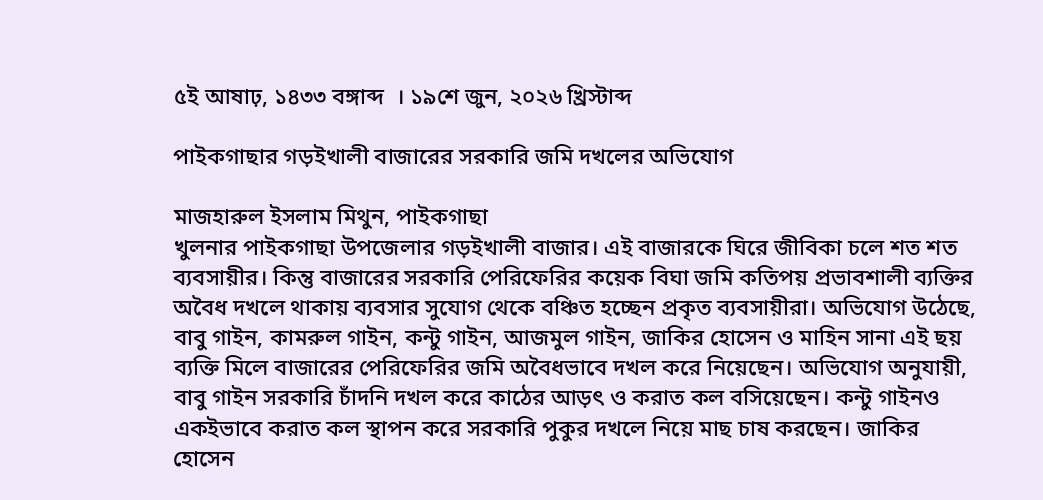৫ই আষাঢ়, ১৪৩৩ বঙ্গাব্দ  । ১৯শে জুন, ২০২৬ খ্রিস্টাব্দ

পাইকগাছার গড়ইখালী বাজারের সরকারি জমি দখলের অভিযোগ

মাজহারুল ইসলাম মিথুন, পাইকগাছা
খুলনার পাইকগাছা উপজেলার গড়ইখালী বাজার। এই বাজারকে ঘিরে জীবিকা চলে শত শত ব্যবসায়ীর। কিন্তু বাজারের সরকারি পেরিফেরির কয়েক বিঘা জমি কতিপয় প্রভাবশালী ব্যক্তির অবৈধ দখলে থাকায় ব্যবসার সুযোগ থেকে বঞ্চিত হচ্ছেন প্রকৃত ব্যবসায়ীরা। অভিযোগ উঠেছে, বাবু গাইন, কামরুল গাইন, কন্টু গাইন, আজমুল গাইন, জাকির হোসেন ও মাহিন সানা এই ছয় ব্যক্তি মিলে বাজারের পেরিফেরির জমি অবৈধভাবে দখল করে নিয়েছেন। অভিযোগ অনুযায়ী, বাবু গাইন সরকারি চাঁদনি দখল করে কাঠের আড়ৎ ও করাত কল বসিয়েছেন। কন্টু গাইনও একইভাবে করাত কল স্থাপন করে সরকারি পুকুর দখলে নিয়ে মাছ চাষ করছেন। জাকির হোসেন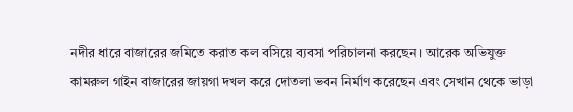নদীর ধারে বাজারের জমিতে করাত কল বসিয়ে ব্যবসা পরিচালনা করছেন। আরেক অভিযুক্ত কামরুল গাইন বাজারের জায়গা দখল করে দোতলা ভবন নির্মাণ করেছেন এবং সেখান থেকে ভাড়া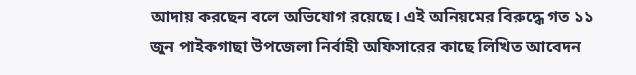আদায় করছেন বলে অভিযোগ রয়েছে। এই অনিয়মের বিরুদ্ধে গত ১১ জুন পাইকগাছা উপজেলা নির্বাহী অফিসারের কাছে লিখিত আবেদন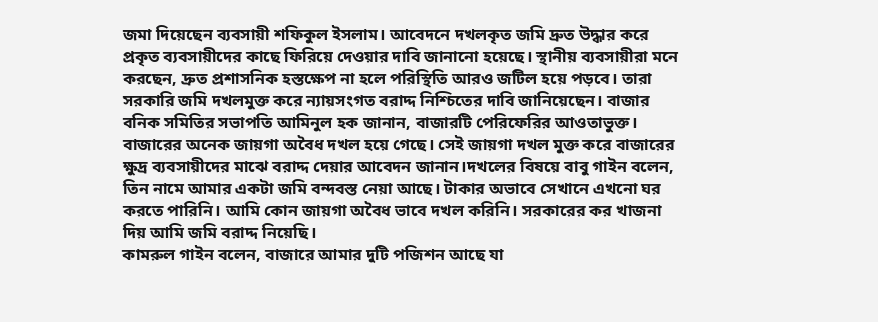জমা দিয়েছেন ব্যবসায়ী শফিকুল ইসলাম। আবেদনে দখলকৃত জমি দ্রুত উদ্ধার করে প্রকৃত ব্যবসায়ীদের কাছে ফিরিয়ে দেওয়ার দাবি জানানো হয়েছে। স্থানীয় ব্যবসায়ীরা মনে করছেন, দ্রুত প্রশাসনিক হস্তক্ষেপ না হলে পরিস্থিতি আরও জটিল হয়ে পড়বে। তারা সরকারি জমি দখলমুক্ত করে ন্যায়সংগত বরাদ্দ নিশ্চিতের দাবি জানিয়েছেন। বাজার বনিক সমিতির সভাপতি আমিনুল হক জানান, বাজারটি পেরিফেরির আওতাভুক্ত। বাজারের অনেক জায়গা অবৈধ দখল হয়ে গেছে। সেই জায়গা দখল মুক্ত করে বাজারের ক্ষুদ্র ব্যবসায়ীদের মাঝে বরাদ্দ দেয়ার আবেদন জানান।দখলের বিষয়ে বাবু গাইন বলেন, তিন নামে আমার একটা জমি বন্দবস্ত নেয়া আছে। টাকার অভাবে সেখানে এখনো ঘর করতে পারিনি। আমি কোন জায়গা অবৈধ ভাবে দখল করিনি। সরকারের কর খাজনা দিয় আমি জমি বরাদ্দ নিয়েছি।
কামরুল গাইন বলেন, বাজারে আমার দুটি পজিশন আছে যা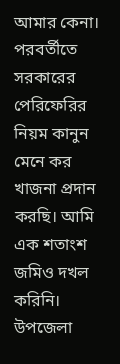আমার কেনা। পরবর্তীতে সরকারের পেরিফেরির নিয়ম কানুন মেনে কর খাজনা প্রদান করছি। আমি এক শতাংশ জমিও দখল করিনি। উপজেলা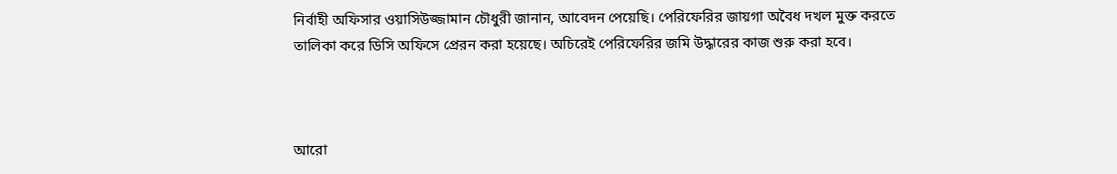নির্বাহী অফিসার ওয়াসিউজ্জামান চৌধুরী জানান, আবেদন পেয়েছি। পেরিফেরির জায়গা অবৈধ দখল মুক্ত করতে তালিকা করে ডিসি অফিসে প্রেরন করা হয়েছে। অচিরেই পেরিফেরির জমি উদ্ধারের কাজ শুরু করা হবে।



আরো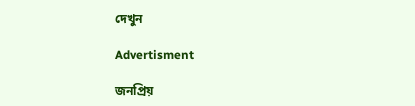দেখুন

Advertisment

জনপ্রিয়